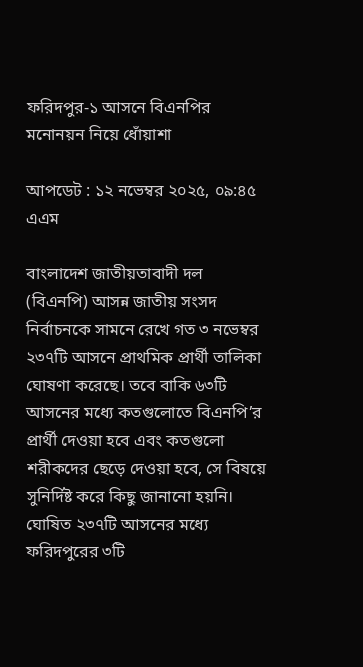ফরিদপুর-১ আসনে বিএনপির মনোনয়ন নিয়ে ধোঁয়াশা

আপডেট : ১২ নভেম্বর ২০২৫, ০৯:৪৫ এএম

বাংলাদেশ জাতীয়তাবাদী দল (বিএনপি) আসন্ন জাতীয় সংসদ নির্বাচনকে সামনে রেখে গত ৩ নভেম্বর ২৩৭টি আসনে প্রাথমিক প্রার্থী তালিকা ঘোষণা করেছে। তবে বাকি ৬৩টি আসনের মধ্যে কতগুলোতে বিএনপি’র প্রার্থী দেওয়া হবে এবং কতগুলো শরীকদের ছেড়ে দেওয়া হবে, সে বিষয়ে সুনির্দিষ্ট করে কিছু জানানো হয়নি। ঘোষিত ২৩৭টি আসনের মধ্যে ফরিদপুরের ৩টি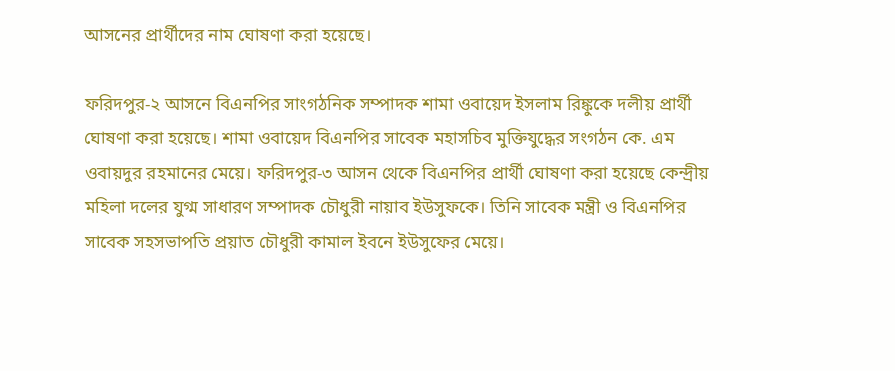আসনের প্রার্থীদের নাম ঘোষণা করা হয়েছে।

ফরিদপুর-২ আসনে বিএনপির সাংগঠনিক সম্পাদক শামা ওবায়েদ ইসলাম রিঙ্কুকে দলীয় প্রার্থী ঘোষণা করা হয়েছে। শামা ওবায়েদ বিএনপির সাবেক মহাসচিব মুক্তিযুদ্ধের সংগঠন কে. এম ওবায়দুর রহমানের মেয়ে। ফরিদপুর-৩ আসন থেকে বিএনপির প্রার্থী ঘোষণা করা হয়েছে কেন্দ্রীয় মহিলা দলের যুগ্ম সাধারণ সম্পাদক চৌধুরী নায়াব ইউসুফকে। তিনি সাবেক মন্ত্রী ও বিএনপির সাবেক সহসভাপতি প্রয়াত চৌধুরী কামাল ইবনে ইউসুফের মেয়ে।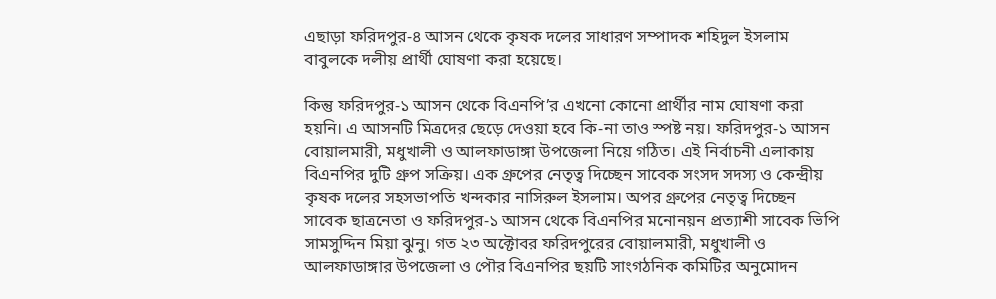এছাড়া ফরিদপুর-৪ আসন থেকে কৃষক দলের সাধারণ সম্পাদক শহিদুল ইসলাম বাবুলকে দলীয় প্রার্থী ঘোষণা করা হয়েছে।

কিন্তু ফরিদপুর-১ আসন থেকে বিএনপি’র এখনো কোনো প্রার্থীর নাম ঘোষণা করা হয়নি। এ আসনটি মিত্রদের ছেড়ে দেওয়া হবে কি-না তাও স্পষ্ট নয়। ফরিদপুর-১ আসন বোয়ালমারী, মধুখালী ও আলফাডাঙ্গা উপজেলা নিয়ে গঠিত। এই নির্বাচনী এলাকায় বিএনপির দুটি গ্রুপ সক্রিয়। এক গ্রুপের নেতৃত্ব দিচ্ছেন সাবেক সংসদ সদস্য ও কেন্দ্রীয় কৃষক দলের সহসভাপতি খন্দকার নাসিরুল ইসলাম। অপর গ্রুপের নেতৃত্ব দিচ্ছেন সাবেক ছাত্রনেতা ও ফরিদপুর-১ আসন থেকে বিএনপির মনোনয়ন প্রত্যাশী সাবেক ভিপি সামসুদ্দিন মিয়া ঝুনু। গত ২৩ অক্টোবর ফরিদপুরের বোয়ালমারী, মধুখালী ও আলফাডাঙ্গার উপজেলা ও পৌর বিএনপির ছয়টি সাংগঠনিক কমিটির অনুমোদন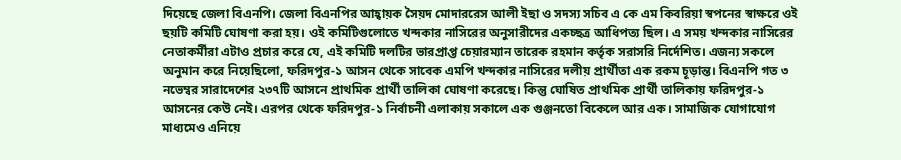দিয়েছে জেলা বিএনপি। জেলা বিএনপির আহ্বায়ক সৈয়দ মোদাররেস আলী ইছা ও সদস্য সচিব এ কে এম কিবরিয়া স্বপনের স্বাক্ষরে ওই ছয়টি কমিটি ঘোষণা করা হয়। ওই কমিটিগুলোতে খন্দকার নাসিরের অনুসারীদের একচ্ছত্র আধিপত্য ছিল। এ সময় খন্দকার নাসিরের নেতাকর্মীরা এটাও প্রচার করে যে, এই কমিটি দলটির ভারপ্রাপ্ত চেয়ারম্যান তারেক রহমান কর্তৃক সরাসরি নির্দেশিত। এজন্য সকলে অনুমান করে নিয়েছিলো, ফরিদপুর-১ আসন থেকে সাবেক এমপি খন্দকার নাসিরের দলীয় প্রার্থীতা এক রকম চূড়ান্ত। বিএনপি গত ৩ নভেম্বর সারাদেশের ২৩৭টি আসনে প্রাথমিক প্রার্থী তালিকা ঘোষণা করেছে। কিন্তু ঘোষিত প্রাথমিক প্রার্থী তালিকায় ফরিদপুর-১ আসনের কেউ নেই। এরপর থেকে ফরিদপুর-১ নির্বাচনী এলাকায় সকালে এক গুঞ্জনতো বিকেলে আর এক। সামাজিক যোগাযোগ মাধ্যমেও এনিয়ে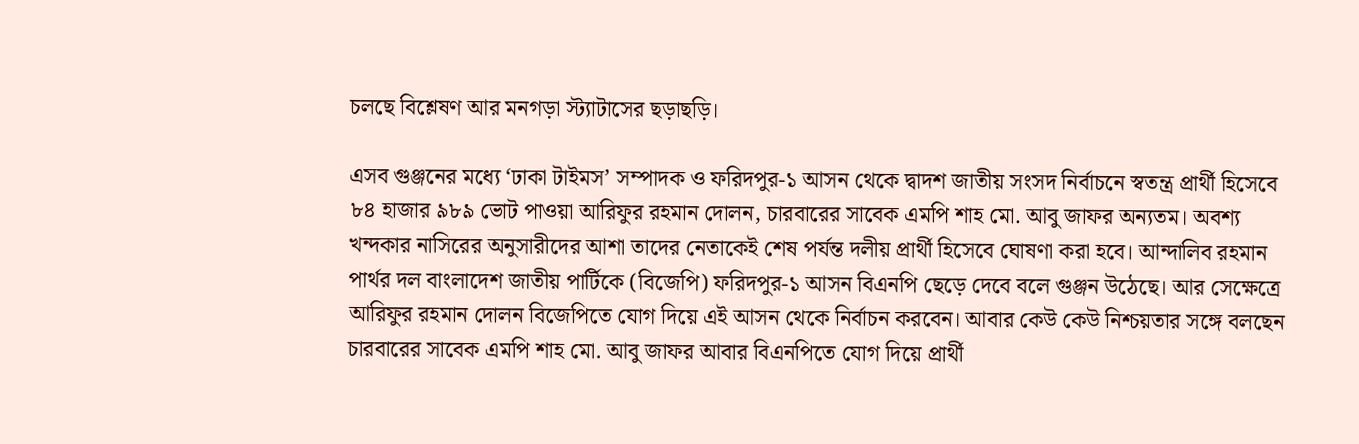চলছে বিশ্লেষণ আর মনগড়া স্ট্যাটাসের ছড়াছড়ি।

এসব গুঞ্জনের মধ্যে ‘ঢাকা টাইমস’ সম্পাদক ও ফরিদপুর-১ আসন থেকে দ্বাদশ জাতীয় সংসদ নির্বাচনে স্বতন্ত্র প্রার্থী হিসেবে ৮৪ হাজার ৯৮৯ ভোট পাওয়া আরিফুর রহমান দোলন, চারবারের সাবেক এমপি শাহ মো. আবু জাফর অন্যতম। অবশ্য খন্দকার নাসিরের অনুসারীদের আশা তাদের নেতাকেই শেষ পর্যন্ত দলীয় প্রার্থী হিসেবে ঘোষণা করা হবে। আন্দালিব রহমান পার্থর দল বাংলাদেশ জাতীয় পার্টিকে (বিজেপি) ফরিদপুর-১ আসন বিএনপি ছেড়ে দেবে বলে গুঞ্জন উঠেছে। আর সেক্ষেত্রে আরিফুর রহমান দোলন বিজেপিতে যোগ দিয়ে এই আসন থেকে নির্বাচন করবেন। আবার কেউ কেউ নিশ্চয়তার সঙ্গে বলছেন চারবারের সাবেক এমপি শাহ মো. আবু জাফর আবার বিএনপিতে যোগ দিয়ে প্রার্থী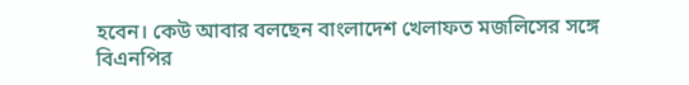হবেন। কেউ আবার বলছেন বাংলাদেশ খেলাফত মজলিসের সঙ্গে বিএনপির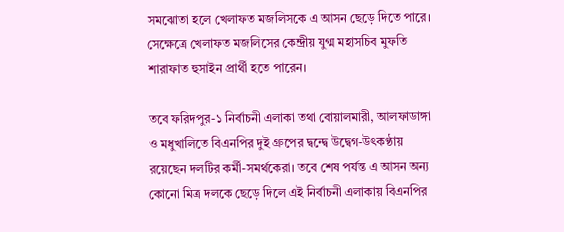সমঝোতা হলে খেলাফত মজলিসকে এ আসন ছেড়ে দিতে পারে। সেক্ষেত্রে খেলাফত মজলিসের কেন্দ্রীয় যুগ্ম মহাসচিব মুফতি শারাফাত হুসাইন প্রার্থী হতে পারেন।

তবে ফরিদপুর-১ নির্বাচনী এলাকা তথা বোয়ালমারী, আলফাডাঙ্গা ও মধুখালিতে বিএনপির দুই গ্রুপের দ্বন্দ্বে উদ্বেগ-উৎকণ্ঠায় রয়েছেন দলটির কর্মী-সমর্থকেরা। তবে শেষ পর্যন্ত এ আসন অন্য কোনো মিত্র দলকে ছেড়ে দিলে এই নির্বাচনী এলাকায় বিএনপির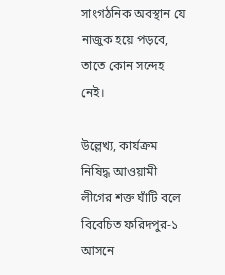সাংগঠনিক অবস্থান যে নাজুক হয়ে পড়বে, তাতে কোন সন্দেহ নেই।

উল্লেখ্য, কার্যক্রম নিষিদ্ধ আওয়ামী লীগের শক্ত ঘাঁটি বলে বিবেচিত ফরিদপুর-১ আসনে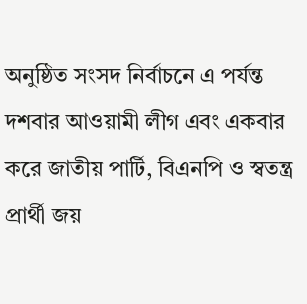অনুষ্ঠিত সংসদ নির্বাচনে এ পর্যন্ত দশবার আওয়ামী লীগ এবং একবার করে জাতীয় পার্টি, বিএনপি ও স্বতন্ত্র প্রার্থী জয়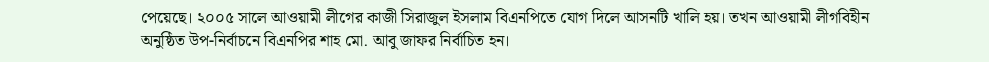পেয়েছে। ২০০৫ সালে আওয়ামী লীগের কাজী সিরাজুল ইসলাম বিএনপিতে যোগ দিলে আসনটি খালি হয়। তখন আওয়ামী লীগবিহীন অনুষ্ঠিত উপ-নির্বাচনে বিএনপির শাহ মো. আবু জাফর নির্বাচিত হন।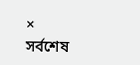×
সর্বশেষ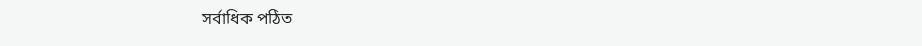সর্বাধিক পঠিত